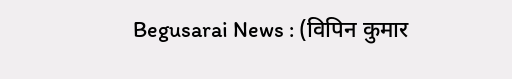Begusarai News : (विपिन कुमार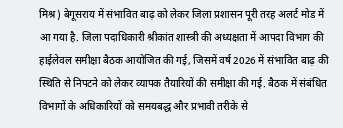मिश्र) बेगूसराय में संभावित बाढ़ को लेकर जिला प्रशासन पूरी तरह अलर्ट मोड में आ गया है. जिला पदाधिकारी श्रीकांत शास्त्री की अध्यक्षता में आपदा विभाग की हाईलेवल समीक्षा बैठक आयोजित की गई, जिसमें वर्ष 2026 में संभावित बाढ़ की स्थिति से निपटने को लेकर व्यापक तैयारियों की समीक्षा की गई. बैठक में संबंधित विभागों के अधिकारियों को समयबद्ध और प्रभावी तरीके से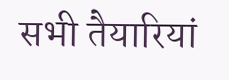सभी तैयारियां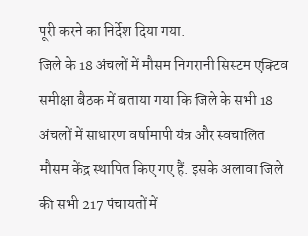पूरी करने का निर्देश दिया गया.
जिले के 18 अंचलों में मौसम निगरानी सिस्टम एक्टिव
समीक्षा बैठक में बताया गया कि जिले के सभी 18 अंचलों में साधारण वर्षामापी यंत्र और स्वचालित मौसम केंद्र स्थापित किए गए हैं. इसके अलावा जिले की सभी 217 पंचायतों में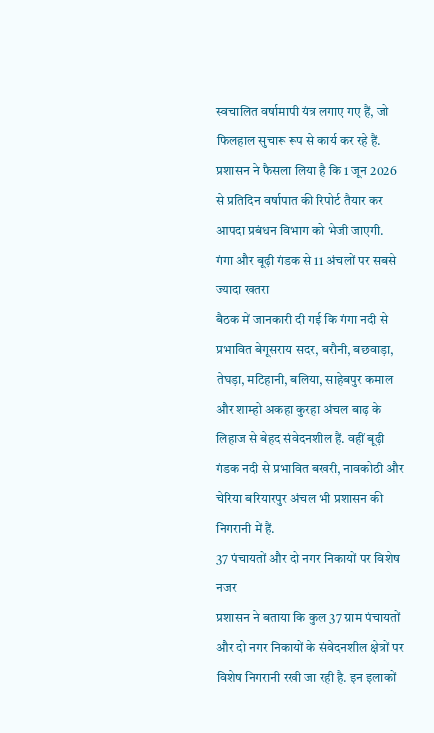स्वचालित वर्षामापी यंत्र लगाए गए हैं, जो फिलहाल सुचारू रूप से कार्य कर रहे हैं. प्रशासन ने फैसला लिया है कि 1 जून 2026 से प्रतिदिन वर्षापात की रिपोर्ट तैयार कर आपदा प्रबंधन विभाग को भेजी जाएगी.
गंगा और बूढ़ी गंडक से 11 अंचलों पर सबसे ज्यादा खतरा
बैठक में जानकारी दी गई कि गंगा नदी से प्रभावित बेगूसराय सदर, बरौनी, बछवाड़ा, तेघड़ा, मटिहानी, बलिया, साहेबपुर कमाल और शाम्हो अकहा कुरहा अंचल बाढ़ के लिहाज से बेहद संवेदनशील हैं. वहीं बूढ़ी गंडक नदी से प्रभावित बखरी, नावकोठी और चेरिया बरियारपुर अंचल भी प्रशासन की निगरानी में हैं.
37 पंचायतों और दो नगर निकायों पर विशेष नजर
प्रशासन ने बताया कि कुल 37 ग्राम पंचायतों और दो नगर निकायों के संवेदनशील क्षेत्रों पर विशेष निगरानी रखी जा रही है. इन इलाकों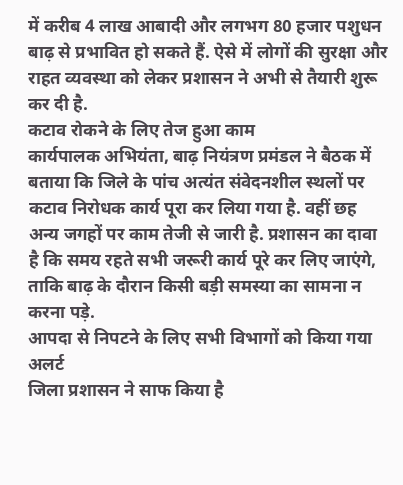में करीब 4 लाख आबादी और लगभग 80 हजार पशुधन बाढ़ से प्रभावित हो सकते हैं. ऐसे में लोगों की सुरक्षा और राहत व्यवस्था को लेकर प्रशासन ने अभी से तैयारी शुरू कर दी है.
कटाव रोकने के लिए तेज हुआ काम
कार्यपालक अभियंता, बाढ़ नियंत्रण प्रमंडल ने बैठक में बताया कि जिले के पांच अत्यंत संवेदनशील स्थलों पर कटाव निरोधक कार्य पूरा कर लिया गया है. वहीं छह अन्य जगहों पर काम तेजी से जारी है. प्रशासन का दावा है कि समय रहते सभी जरूरी कार्य पूरे कर लिए जाएंगे, ताकि बाढ़ के दौरान किसी बड़ी समस्या का सामना न करना पड़े.
आपदा से निपटने के लिए सभी विभागों को किया गया अलर्ट
जिला प्रशासन ने साफ किया है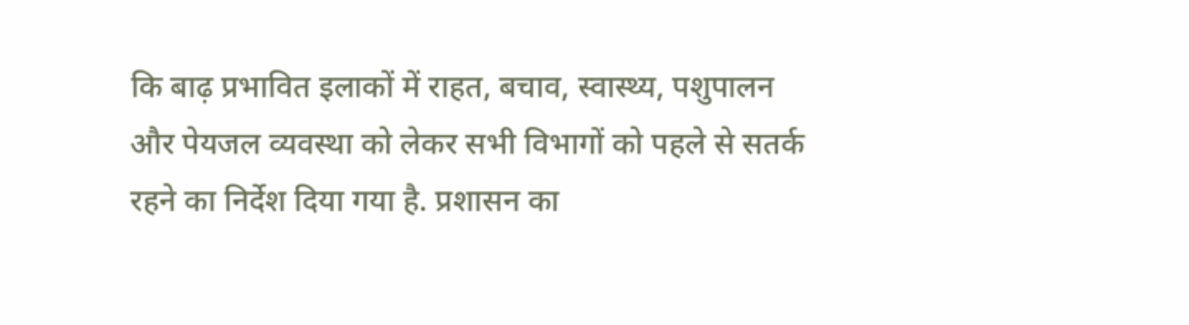कि बाढ़ प्रभावित इलाकों में राहत, बचाव, स्वास्थ्य, पशुपालन और पेयजल व्यवस्था को लेकर सभी विभागों को पहले से सतर्क रहने का निर्देश दिया गया है. प्रशासन का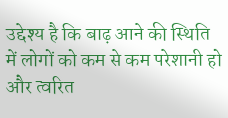उद्देश्य है कि बाढ़ आने की स्थिति में लोगों को कम से कम परेशानी हो और त्वरित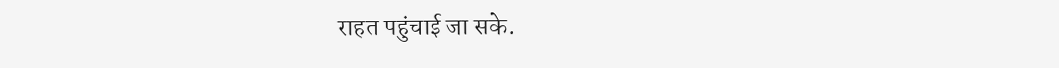राहत पहुंचाई जा सके.